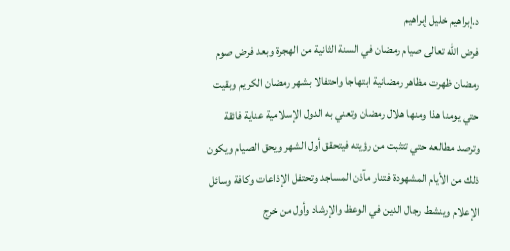د.إبراهيم خليل إبراهيم
فرض الله تعالى صيام رمضان في السنة الثانية من الهجرة وبعد فرض صوم رمضان ظهرت مظاهر رمضانية ابتهاجا واحتفالا بشهر رمضان الكريم وبقيت حتي يومنا هذا ومنها هلال رمضان وتعني به الدول الإسلامية عناية فائقة وترصد مطالعه حتي تتثبت من رؤيته فيتحقق أول الشهر ويحق الصيام ويكون ذلك من الأيام المشهودة فتنار مآذن المساجد وتحتفل الإذاعات وكافة وسائل الإعلام وينشط رجال الدين في الوعظ والإرشاد وأول من خرج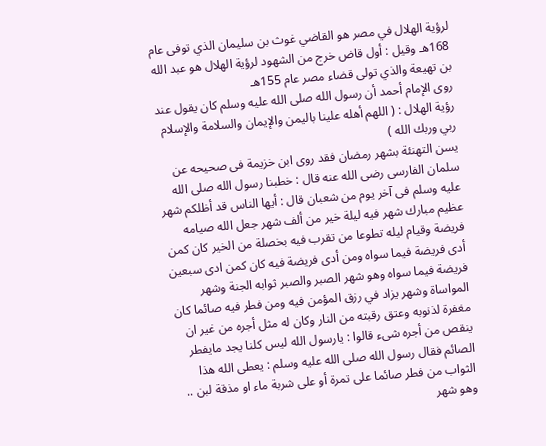لرؤية الهلال في مصر هو القاضي غوث بن سليمان الذي توفى عام 168هـ وقيل : أول قاض خرج من الشهود لرؤية الهلال هو عبد الله بن تهيعة والذي تولى قضاء مصر عام 155هـ
روى الإمام أحمد أن رسول الله صلى الله عليه وسلم كان يقول عند رؤية الهلال : ( اللهم أهله علينا باليمن والإيمان والسلامة والإسلام ربي وربك الله )
يسن التهنئة بشهر رمضان فقد روى ابن خزيمة فى صحيحه عن سلمان الفارسى رضى الله عنه قال : خطبنا رسول الله صلى الله عليه وسلم فى آخر يوم من شعبان قال : أيها الناس قد أظلكم شهر عظيم مبارك شهر فيه ليلة خير من ألف شهر جعل الله صيامه فريضة وقيام ليله تطوعا من تقرب فيه بخصلة من الخير كان كمن أدى فريضة فيما سواه ومن أدى فريضة فيه كان كمن ادى سبعين فريضة فيما سواه وهو شهر الصبر والصبر ثوابه الجنة وشهر المواساة وشهر يزاد في رزق المؤمن فيه ومن فطر فيه صائما كان مغفرة لذنوبه وعتق رقبته من النار وكان له مثل أجره من غير ان ينقص من أجره شىء قالوا : يارسول الله ليس كلنا يجد مايفطر الصائم فقال رسول الله صلى الله عليه وسلم : يعطى الله هذا الثواب من فطر صائما على تمرة أو على شربة ماء او مذقة لبن .. وهو شهر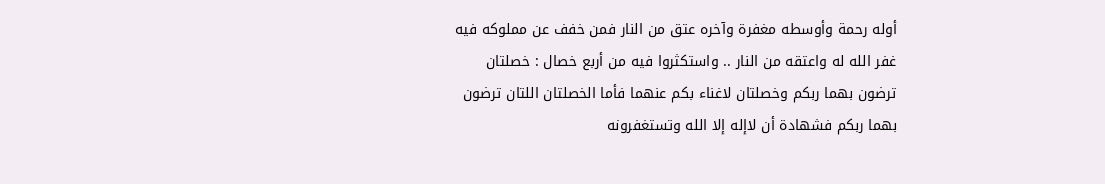أوله رحمة وأوسطه مغفرة وآخره عتق من النار فمن خفف عن مملوكه فيه غفر الله له واعتقه من النار .. واستكثروا فيه من أربع خصال : خصلتان ترضون بهما ربكم وخصلتان لاغناء بكم عنهما فأما الخصلتان اللتان ترضون بهما ربكم فشهادة أن لاإله إلا الله وتستغفرونه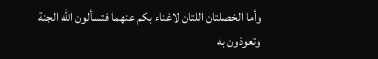وأما الخصلتان اللتان لاغناء بكم عنهما فتسألون الله الجنة وتعوذون به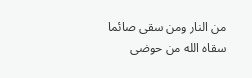من النار ومن سقى صائما سقاه الله من حوضى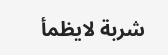شربة لايظمأ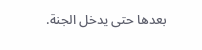بعدها حتى يدخل الجنة.